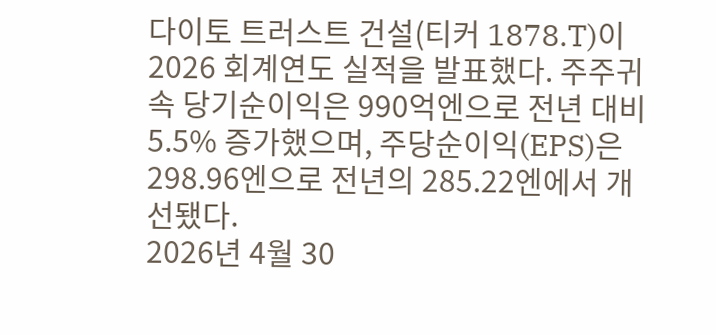다이토 트러스트 건설(티커 1878.T)이 2026 회계연도 실적을 발표했다. 주주귀속 당기순이익은 990억엔으로 전년 대비 5.5% 증가했으며, 주당순이익(EPS)은 298.96엔으로 전년의 285.22엔에서 개선됐다.
2026년 4월 30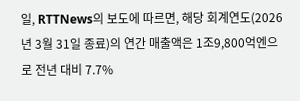일, RTTNews의 보도에 따르면, 해당 회계연도(2026년 3월 31일 종료)의 연간 매출액은 1조9,800억엔으로 전년 대비 7.7%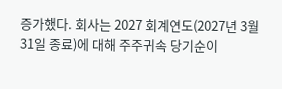증가했다. 회사는 2027 회계연도(2027년 3월 31일 종료)에 대해 주주귀속 당기순이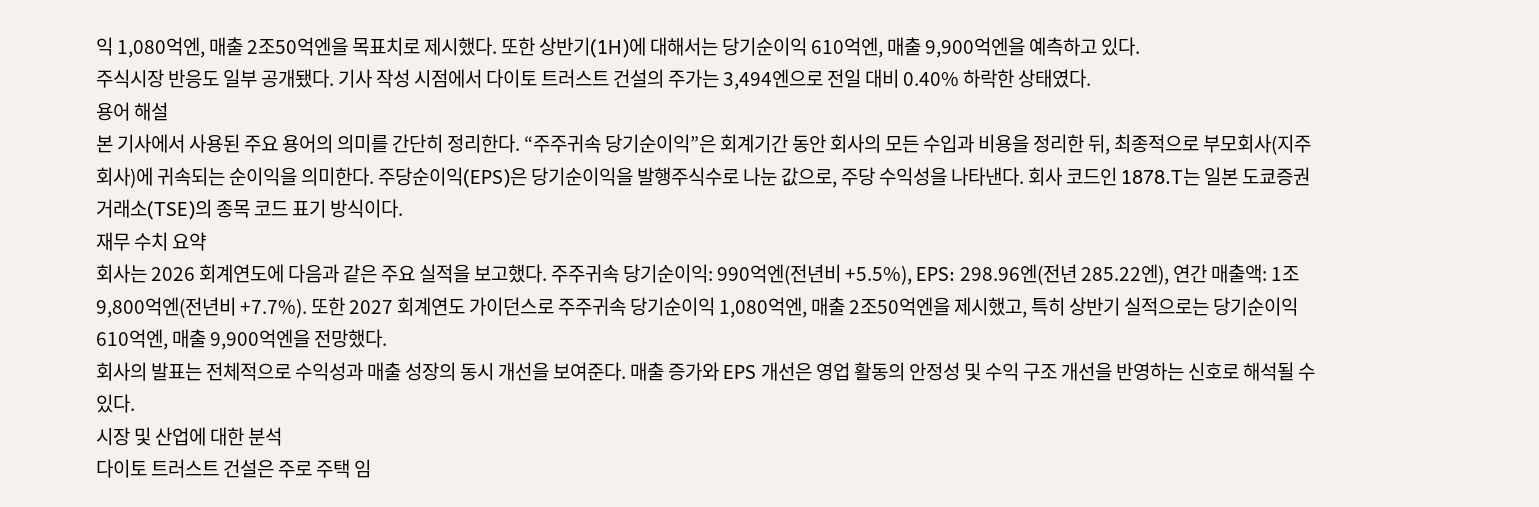익 1,080억엔, 매출 2조50억엔을 목표치로 제시했다. 또한 상반기(1H)에 대해서는 당기순이익 610억엔, 매출 9,900억엔을 예측하고 있다.
주식시장 반응도 일부 공개됐다. 기사 작성 시점에서 다이토 트러스트 건설의 주가는 3,494엔으로 전일 대비 0.40% 하락한 상태였다.
용어 해설
본 기사에서 사용된 주요 용어의 의미를 간단히 정리한다. “주주귀속 당기순이익”은 회계기간 동안 회사의 모든 수입과 비용을 정리한 뒤, 최종적으로 부모회사(지주회사)에 귀속되는 순이익을 의미한다. 주당순이익(EPS)은 당기순이익을 발행주식수로 나눈 값으로, 주당 수익성을 나타낸다. 회사 코드인 1878.T는 일본 도쿄증권거래소(TSE)의 종목 코드 표기 방식이다.
재무 수치 요약
회사는 2026 회계연도에 다음과 같은 주요 실적을 보고했다. 주주귀속 당기순이익: 990억엔(전년비 +5.5%), EPS: 298.96엔(전년 285.22엔), 연간 매출액: 1조9,800억엔(전년비 +7.7%). 또한 2027 회계연도 가이던스로 주주귀속 당기순이익 1,080억엔, 매출 2조50억엔을 제시했고, 특히 상반기 실적으로는 당기순이익 610억엔, 매출 9,900억엔을 전망했다.
회사의 발표는 전체적으로 수익성과 매출 성장의 동시 개선을 보여준다. 매출 증가와 EPS 개선은 영업 활동의 안정성 및 수익 구조 개선을 반영하는 신호로 해석될 수 있다.
시장 및 산업에 대한 분석
다이토 트러스트 건설은 주로 주택 임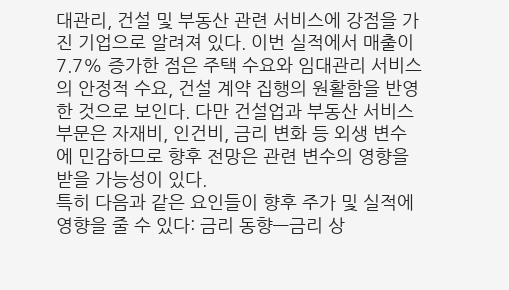대관리, 건설 및 부동산 관련 서비스에 강점을 가진 기업으로 알려져 있다. 이번 실적에서 매출이 7.7% 증가한 점은 주택 수요와 임대관리 서비스의 안정적 수요, 건설 계약 집행의 원활함을 반영한 것으로 보인다. 다만 건설업과 부동산 서비스 부문은 자재비, 인건비, 금리 변화 등 외생 변수에 민감하므로 향후 전망은 관련 변수의 영향을 받을 가능성이 있다.
특히 다음과 같은 요인들이 향후 주가 및 실적에 영향을 줄 수 있다: 금리 동향—금리 상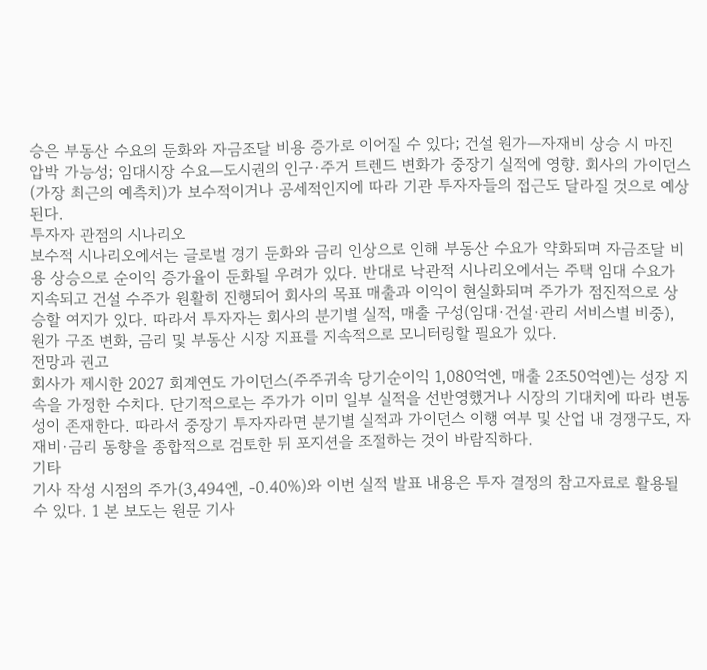승은 부동산 수요의 둔화와 자금조달 비용 증가로 이어질 수 있다; 건설 원가—자재비 상승 시 마진 압박 가능성; 임대시장 수요—도시권의 인구·주거 트렌드 변화가 중장기 실적에 영향. 회사의 가이던스(가장 최근의 예측치)가 보수적이거나 공세적인지에 따라 기관 투자자들의 접근도 달라질 것으로 예상된다.
투자자 관점의 시나리오
보수적 시나리오에서는 글로벌 경기 둔화와 금리 인상으로 인해 부동산 수요가 약화되며 자금조달 비용 상승으로 순이익 증가율이 둔화될 우려가 있다. 반대로 낙관적 시나리오에서는 주택 임대 수요가 지속되고 건설 수주가 원활히 진행되어 회사의 목표 매출과 이익이 현실화되며 주가가 점진적으로 상승할 여지가 있다. 따라서 투자자는 회사의 분기별 실적, 매출 구성(임대·건설·관리 서비스별 비중), 원가 구조 변화, 금리 및 부동산 시장 지표를 지속적으로 모니터링할 필요가 있다.
전망과 권고
회사가 제시한 2027 회계연도 가이던스(주주귀속 당기순이익 1,080억엔, 매출 2조50억엔)는 성장 지속을 가정한 수치다. 단기적으로는 주가가 이미 일부 실적을 선반영했거나 시장의 기대치에 따라 변동성이 존재한다. 따라서 중장기 투자자라면 분기별 실적과 가이던스 이행 여부 및 산업 내 경쟁구도, 자재비·금리 동향을 종합적으로 검토한 뒤 포지션을 조절하는 것이 바람직하다.
기타
기사 작성 시점의 주가(3,494엔, -0.40%)와 이번 실적 발표 내용은 투자 결정의 참고자료로 활용될 수 있다. 1 본 보도는 원문 기사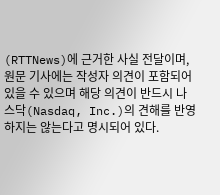(RTTNews)에 근거한 사실 전달이며, 원문 기사에는 작성자 의견이 포함되어 있을 수 있으며 해당 의견이 반드시 나스닥(Nasdaq, Inc.)의 견해를 반영하지는 않는다고 명시되어 있다.